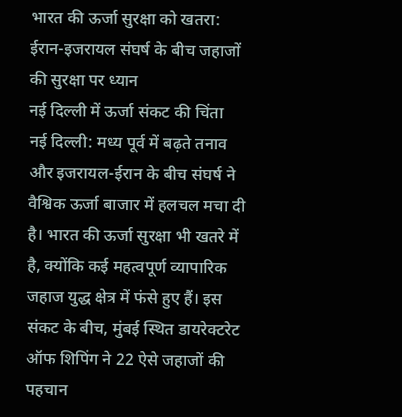भारत की ऊर्जा सुरक्षा को खतरा: ईरान-इजरायल संघर्ष के बीच जहाजों की सुरक्षा पर ध्यान
नई दिल्ली में ऊर्जा संकट की चिंता
नई दिल्ली: मध्य पूर्व में बढ़ते तनाव और इजरायल-ईरान के बीच संघर्ष ने वैश्विक ऊर्जा बाजार में हलचल मचा दी है। भारत की ऊर्जा सुरक्षा भी खतरे में है, क्योंकि कई महत्वपूर्ण व्यापारिक जहाज युद्ध क्षेत्र में फंसे हुए हैं। इस संकट के बीच, मुंबई स्थित डायरेक्टरेट ऑफ शिपिंग ने 22 ऐसे जहाजों की पहचान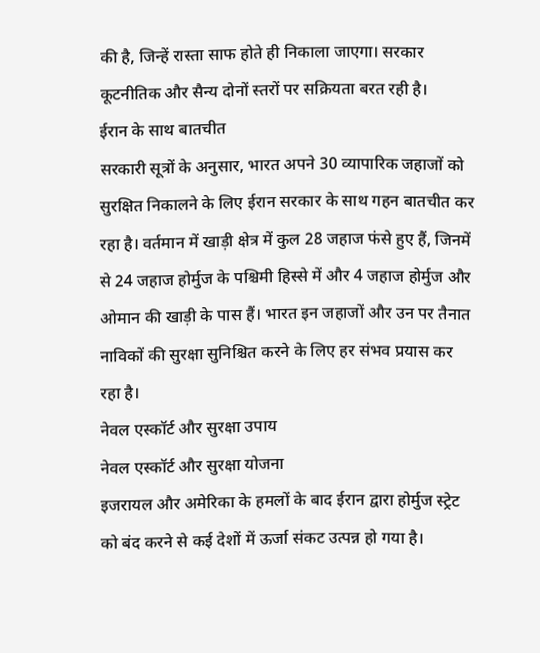की है, जिन्हें रास्ता साफ होते ही निकाला जाएगा। सरकार कूटनीतिक और सैन्य दोनों स्तरों पर सक्रियता बरत रही है।
ईरान के साथ बातचीत
सरकारी सूत्रों के अनुसार, भारत अपने 30 व्यापारिक जहाजों को सुरक्षित निकालने के लिए ईरान सरकार के साथ गहन बातचीत कर रहा है। वर्तमान में खाड़ी क्षेत्र में कुल 28 जहाज फंसे हुए हैं, जिनमें से 24 जहाज होर्मुज के पश्चिमी हिस्से में और 4 जहाज होर्मुज और ओमान की खाड़ी के पास हैं। भारत इन जहाजों और उन पर तैनात नाविकों की सुरक्षा सुनिश्चित करने के लिए हर संभव प्रयास कर रहा है।
नेवल एस्कॉर्ट और सुरक्षा उपाय
नेवल एस्कॉर्ट और सुरक्षा योजना
इजरायल और अमेरिका के हमलों के बाद ईरान द्वारा होर्मुज स्ट्रेट को बंद करने से कई देशों में ऊर्जा संकट उत्पन्न हो गया है।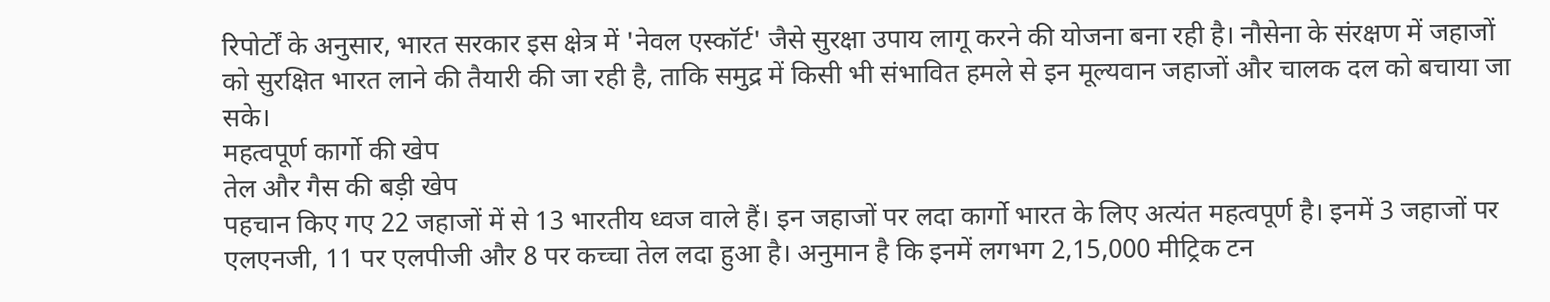रिपोर्टों के अनुसार, भारत सरकार इस क्षेत्र में 'नेवल एस्कॉर्ट' जैसे सुरक्षा उपाय लागू करने की योजना बना रही है। नौसेना के संरक्षण में जहाजों को सुरक्षित भारत लाने की तैयारी की जा रही है, ताकि समुद्र में किसी भी संभावित हमले से इन मूल्यवान जहाजों और चालक दल को बचाया जा सके।
महत्वपूर्ण कार्गो की खेप
तेल और गैस की बड़ी खेप
पहचान किए गए 22 जहाजों में से 13 भारतीय ध्वज वाले हैं। इन जहाजों पर लदा कार्गो भारत के लिए अत्यंत महत्वपूर्ण है। इनमें 3 जहाजों पर एलएनजी, 11 पर एलपीजी और 8 पर कच्चा तेल लदा हुआ है। अनुमान है कि इनमें लगभग 2,15,000 मीट्रिक टन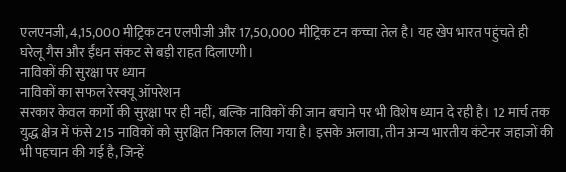एलएनजी, 4,15,000 मीट्रिक टन एलपीजी और 17,50,000 मीट्रिक टन कच्चा तेल है। यह खेप भारत पहुंचते ही घरेलू गैस और ईंधन संकट से बड़ी राहत दिलाएगी।
नाविकों की सुरक्षा पर ध्यान
नाविकों का सफल रेस्क्यू ऑपरेशन
सरकार केवल कार्गो की सुरक्षा पर ही नहीं, बल्कि नाविकों की जान बचाने पर भी विशेष ध्यान दे रही है। 12 मार्च तक युद्ध क्षेत्र में फंसे 215 नाविकों को सुरक्षित निकाल लिया गया है। इसके अलावा, तीन अन्य भारतीय कंटेनर जहाजों की भी पहचान की गई है, जिन्हें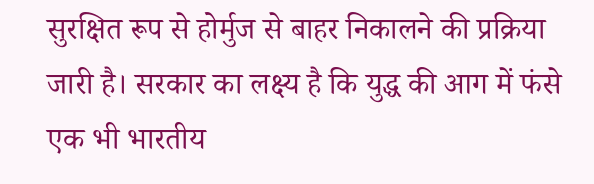सुरक्षित रूप से होर्मुज से बाहर निकालने की प्रक्रिया जारी है। सरकार का लक्ष्य है कि युद्ध की आग में फंसे एक भी भारतीय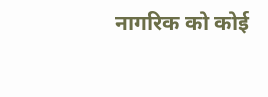नागरिक को कोई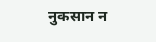नुकसान न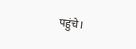पहुंचे।